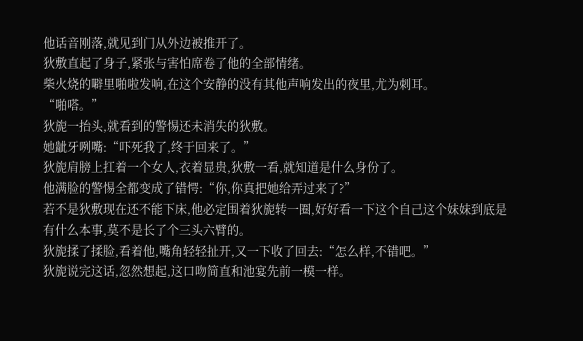他话音刚落,就见到门从外边被推开了。
狄敷直起了身子,紧张与害怕席卷了他的全部情绪。
柴火烧的噼里啪啦发响,在这个安静的没有其他声响发出的夜里,尤为刺耳。
“啪嗒。”
狄旎一抬头,就看到的警惕还未消失的狄敷。
她龇牙咧嘴:“吓死我了,终于回来了。”
狄旎肩膀上扛着一个女人,衣着显贵,狄敷一看,就知道是什么身份了。
他满脸的警惕全都变成了错愕:“你,你真把她给弄过来了?”
若不是狄敷现在还不能下床,他必定围着狄旎转一圈,好好看一下这个自己这个妹妹到底是有什么本事,莫不是长了个三头六臂的。
狄旎揉了揉脸,看着他,嘴角轻轻扯开,又一下收了回去:“怎么样,不错吧。”
狄旎说完这话,忽然想起,这口吻简直和池宴先前一模一样。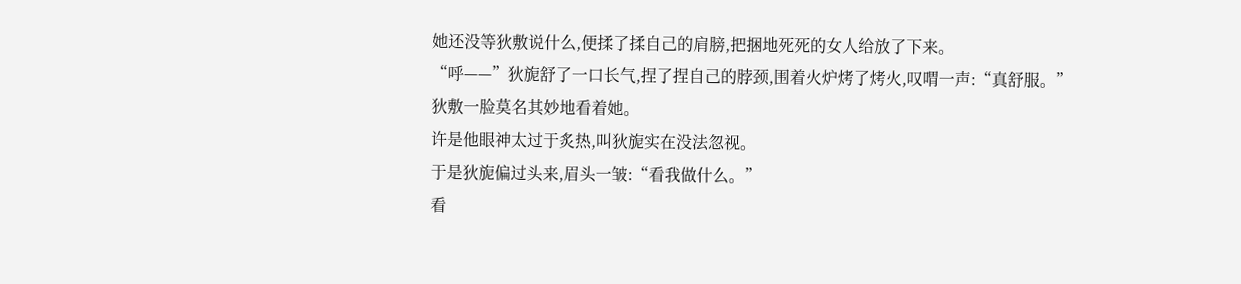她还没等狄敷说什么,便揉了揉自己的肩膀,把捆地死死的女人给放了下来。
“呼——”狄旎舒了一口长气,捏了捏自己的脖颈,围着火炉烤了烤火,叹喟一声:“真舒服。”
狄敷一脸莫名其妙地看着她。
许是他眼神太过于炙热,叫狄旎实在没法忽视。
于是狄旎偏过头来,眉头一皱:“看我做什么。”
看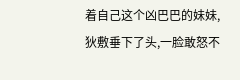着自己这个凶巴巴的妹妹,狄敷垂下了头,一脸敢怒不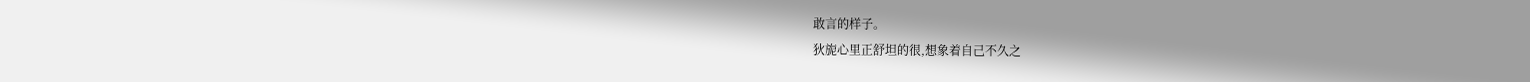敢言的样子。
狄旎心里正舒坦的很,想象着自己不久之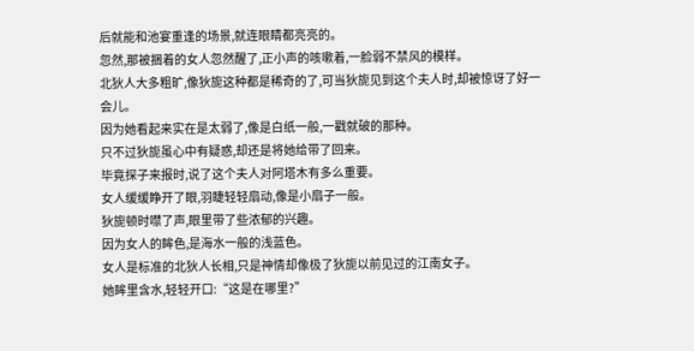后就能和池宴重逢的场景,就连眼睛都亮亮的。
忽然,那被捆着的女人忽然醒了,正小声的咳嗽着,一脸弱不禁风的模样。
北狄人大多粗旷,像狄旎这种都是稀奇的了,可当狄旎见到这个夫人时,却被惊讶了好一会儿。
因为她看起来实在是太弱了,像是白纸一般,一戳就破的那种。
只不过狄旎虽心中有疑惑,却还是将她给带了回来。
毕竟探子来报时,说了这个夫人对阿塔木有多么重要。
女人缓缓睁开了眼,羽睫轻轻扇动,像是小扇子一般。
狄旎顿时噤了声,眼里带了些浓郁的兴趣。
因为女人的眸色,是海水一般的浅蓝色。
女人是标准的北狄人长相,只是神情却像极了狄旎以前见过的江南女子。
她眸里含水,轻轻开口:“这是在哪里?”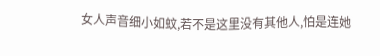女人声音细小如蚊,若不是这里没有其他人,怕是连她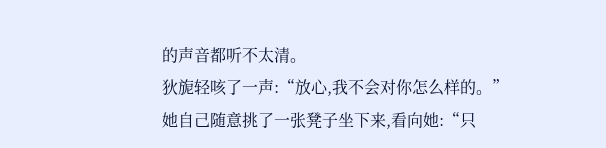的声音都听不太清。
狄旎轻咳了一声:“放心,我不会对你怎么样的。”
她自己随意挑了一张凳子坐下来,看向她:“只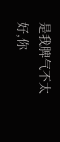是我脾气不太好,你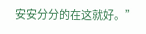安安分分的在这就好。”